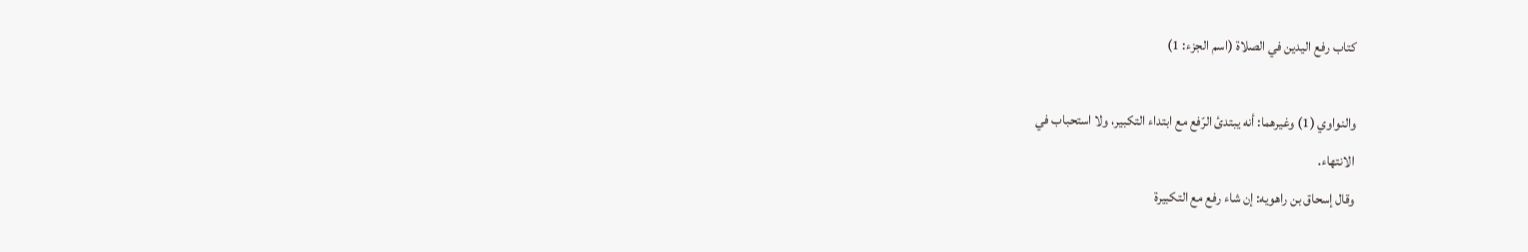كتاب رفع اليدين في الصلاة (اسم الجزء: 1)

والنواوي (1) وغيرهما: أنه يبتدئ الرّفع مع ابتداء التكبير، ولا استحباب في
الانتهاء.
وقال إسحاق بن راهويه: إن شاء رفع مع التكبيرة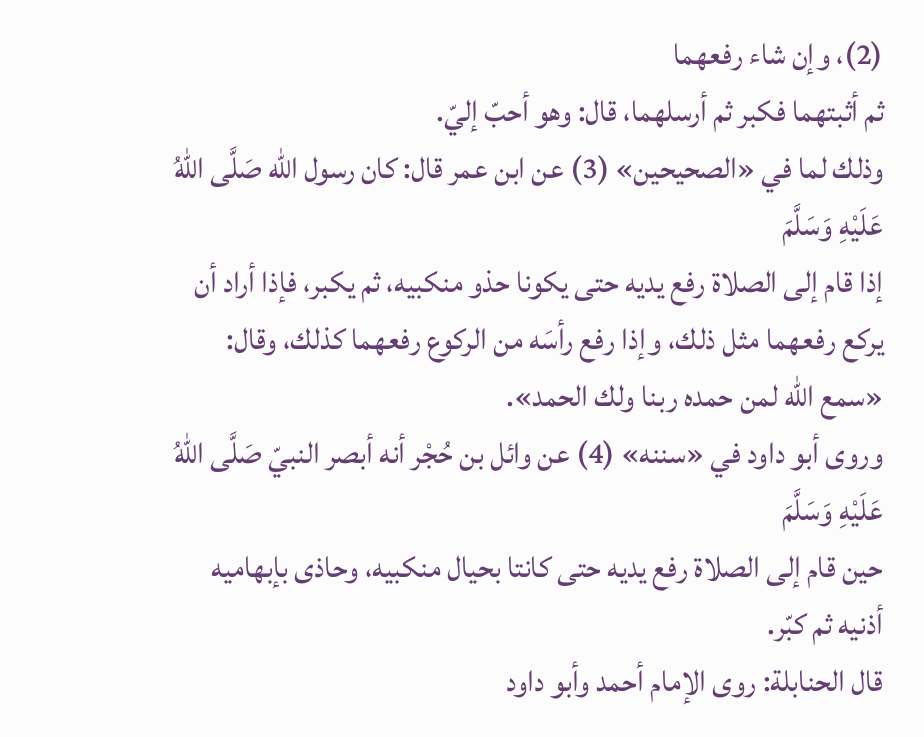(2)، وإن شاء رفعهما
ثم أثبتهما فكبر ثم أرسلهما، قال: وهو أحبّ إليّ.
وذلك لما في «الصحيحين» (3) عن ابن عمر قال: كان رسول الله صَلَّى اللهُ عَلَيْهِ وَسَلَّمَ
إذا قام إلى الصلاة رفع يديه حتى يكونا حذو منكبيه، ثم يكبر، فإذا أراد أن
يركع رفعهما مثل ذلك، وإذا رفع رأسَه من الركوع رفعهما كذلك، وقال:
«سمع الله لمن حمده ربنا ولك الحمد».
وروى أبو داود في «سننه» (4) عن وائل بن حُجْر أنه أبصر النبيّ صَلَّى اللهُ عَلَيْهِ وَسَلَّمَ
حين قام إلى الصلاة رفع يديه حتى كانتا بحيال منكبيه، وحاذى بإبهاميه
أذنيه ثم كبّر.
قال الحنابلة: روى الإمام أحمد وأبو داود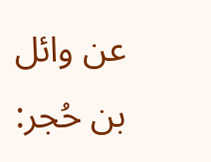عن وائل بن حُجر: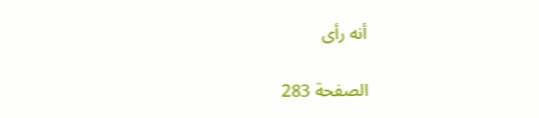أنه رأى

الصفحة 283